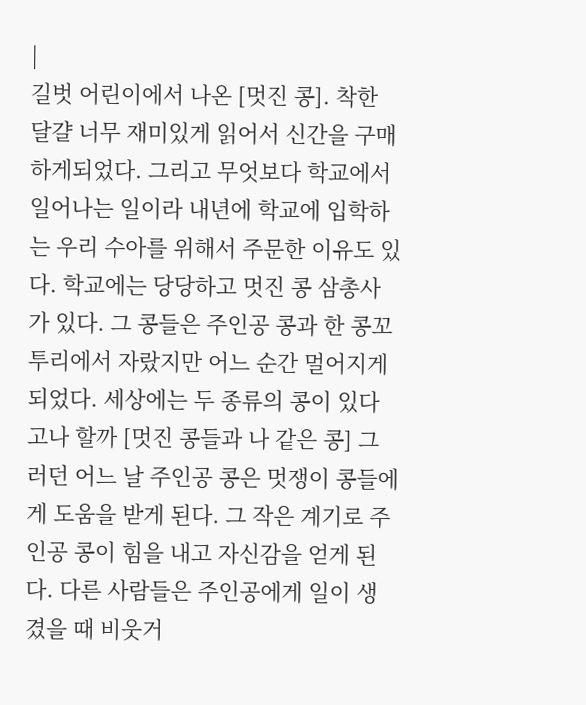|
길벗 어린이에서 나온 [멋진 콩]. 착한 달걀 너무 재미있게 읽어서 신간을 구매하게되었다. 그리고 무엇보다 학교에서 일어나는 일이라 내년에 학교에 입학하는 우리 수아를 위해서 주문한 이유도 있다. 학교에는 당당하고 멋진 콩 삼총사가 있다. 그 콩들은 주인공 콩과 한 콩꼬투리에서 자랐지만 어느 순간 멀어지게 되었다. 세상에는 두 종류의 콩이 있다고나 할까 [멋진 콩들과 나 같은 콩] 그러던 어느 날 주인공 콩은 멋쟁이 콩들에게 도움을 받게 된다. 그 작은 계기로 주인공 콩이 힘을 내고 자신감을 얻게 된다. 다른 사람들은 주인공에게 일이 생겼을 때 비웃거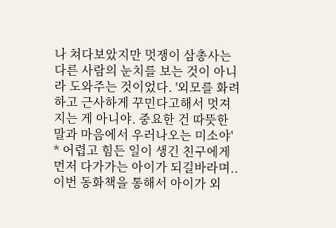나 쳐다보았지만 멋쟁이 삼총사는 다른 사람의 눈치를 보는 것이 아니라 도와주는 것이었다. '외모를 화려하고 근사하게 꾸민다고해서 멋져지는 게 아니야. 중요한 건 따뜻한 말과 마음에서 우러나오는 미소야' * 어렵고 힘든 일이 생긴 친구에게 먼저 다가가는 아이가 되길바라며.. 이번 동화책을 통해서 아이가 외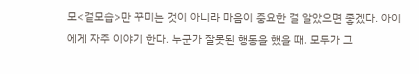모<겉모습>만 꾸미는 것이 아니라 마음이 중요한 걸 알았으면 좋겠다. 아이에게 자주 이야기 한다. 누군가 잘못된 행동을 했을 때. 모두가 그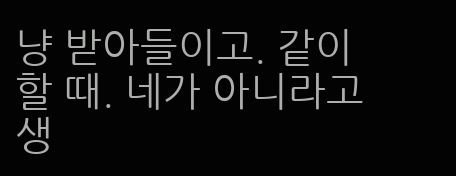냥 받아들이고. 같이 할 때. 네가 아니라고 생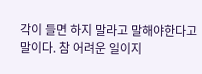각이 들면 하지 말라고 말해야한다고 말이다. 참 어려운 일이지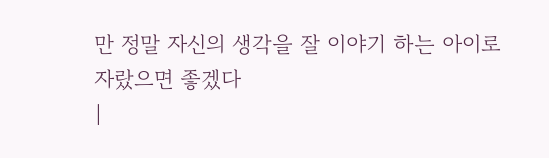만 정말 자신의 생각을 잘 이야기 하는 아이로 자랐으면 좋겠다
|